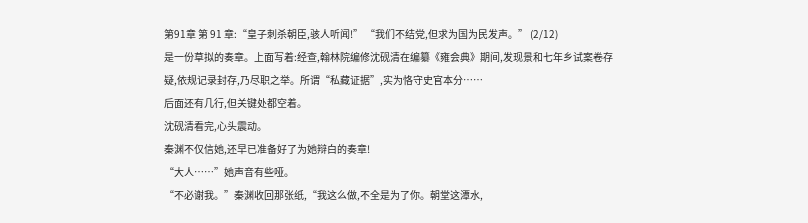第91章 第 91 章:“皇子刺杀朝臣,骇人听闻!” “我们不结党,但求为国为民发声。” (2/12)
是一份草拟的奏章。上面写着:经查,翰林院编修沈砚清在编纂《雍会典》期间,发现景和七年乡试案卷存疑,依规记录封存,乃尽职之举。所谓“私藏证据”,实为恪守史官本分……
后面还有几行,但关键处都空着。
沈砚清看完,心头震动。
秦渊不仅信她,还早已准备好了为她辩白的奏章!
“大人……”她声音有些哑。
“不必谢我。”秦渊收回那张纸,“我这么做,不全是为了你。朝堂这潭水,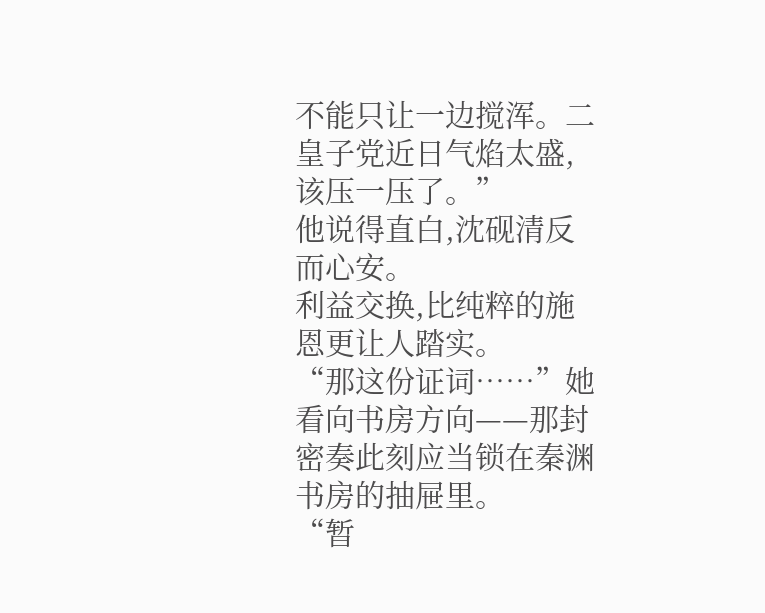不能只让一边搅浑。二皇子党近日气焰太盛,该压一压了。”
他说得直白,沈砚清反而心安。
利益交换,比纯粹的施恩更让人踏实。
“那这份证词……”她看向书房方向——那封密奏此刻应当锁在秦渊书房的抽屉里。
“暂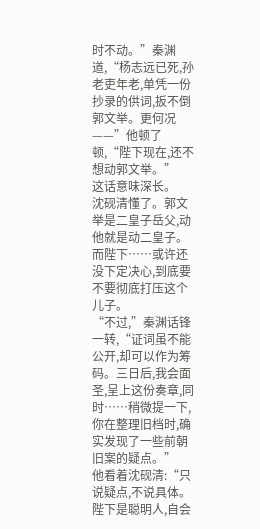时不动。”秦渊道,“杨志远已死,孙老吏年老,单凭一份抄录的供词,扳不倒郭文举。更何况——”他顿了顿,“陛下现在,还不想动郭文举。”
这话意味深长。
沈砚清懂了。郭文举是二皇子岳父,动他就是动二皇子。而陛下……或许还没下定决心,到底要不要彻底打压这个儿子。
“不过,”秦渊话锋一转,“证词虽不能公开,却可以作为筹码。三日后,我会面圣,呈上这份奏章,同时……稍微提一下,你在整理旧档时,确实发现了一些前朝旧案的疑点。”
他看着沈砚清:“只说疑点,不说具体。陛下是聪明人,自会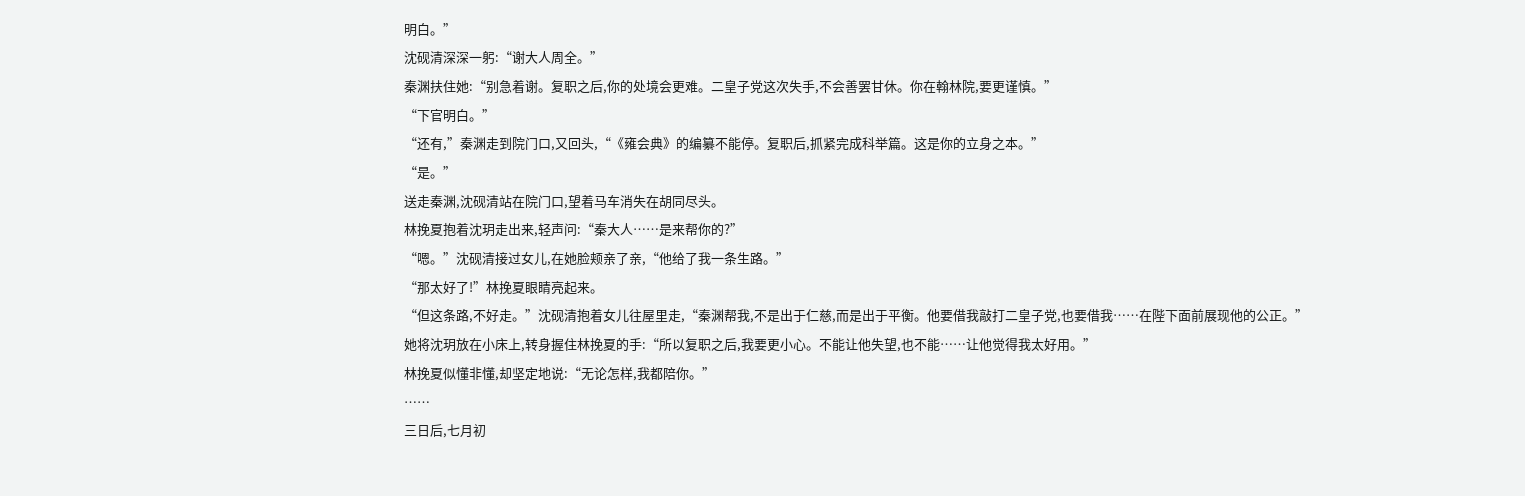明白。”
沈砚清深深一躬:“谢大人周全。”
秦渊扶住她:“别急着谢。复职之后,你的处境会更难。二皇子党这次失手,不会善罢甘休。你在翰林院,要更谨慎。”
“下官明白。”
“还有,”秦渊走到院门口,又回头,“《雍会典》的编纂不能停。复职后,抓紧完成科举篇。这是你的立身之本。”
“是。”
送走秦渊,沈砚清站在院门口,望着马车消失在胡同尽头。
林挽夏抱着沈玥走出来,轻声问:“秦大人……是来帮你的?”
“嗯。”沈砚清接过女儿,在她脸颊亲了亲,“他给了我一条生路。”
“那太好了!”林挽夏眼睛亮起来。
“但这条路,不好走。”沈砚清抱着女儿往屋里走,“秦渊帮我,不是出于仁慈,而是出于平衡。他要借我敲打二皇子党,也要借我……在陛下面前展现他的公正。”
她将沈玥放在小床上,转身握住林挽夏的手:“所以复职之后,我要更小心。不能让他失望,也不能……让他觉得我太好用。”
林挽夏似懂非懂,却坚定地说:“无论怎样,我都陪你。”
……
三日后,七月初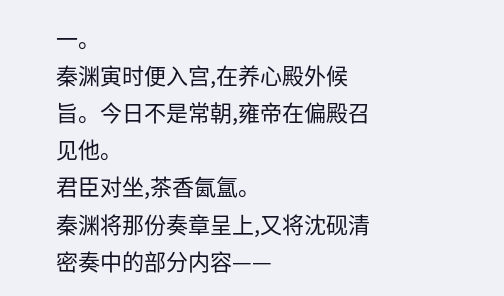一。
秦渊寅时便入宫,在养心殿外候旨。今日不是常朝,雍帝在偏殿召见他。
君臣对坐,茶香氤氲。
秦渊将那份奏章呈上,又将沈砚清密奏中的部分内容——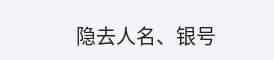隐去人名、银号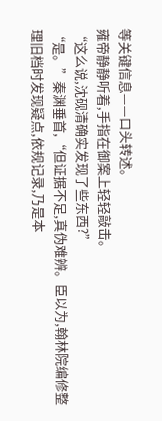等关键信息——口头转述。
雍帝静静听着,手指在御案上轻轻敲击。
“这么说,沈砚清确实发现了些东西?”
“是。”秦渊垂首,“但证据不足,真伪难辨。臣以为,翰林院编修整理旧档时发现疑点,依规记录,乃是本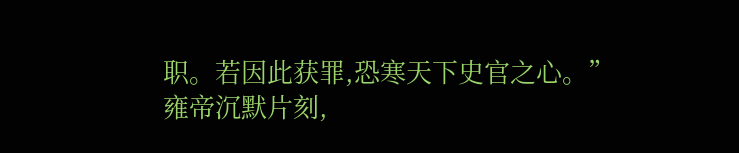职。若因此获罪,恐寒天下史官之心。”
雍帝沉默片刻,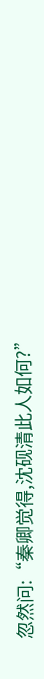忽然问:“秦卿觉得,沈砚清此人如何?”